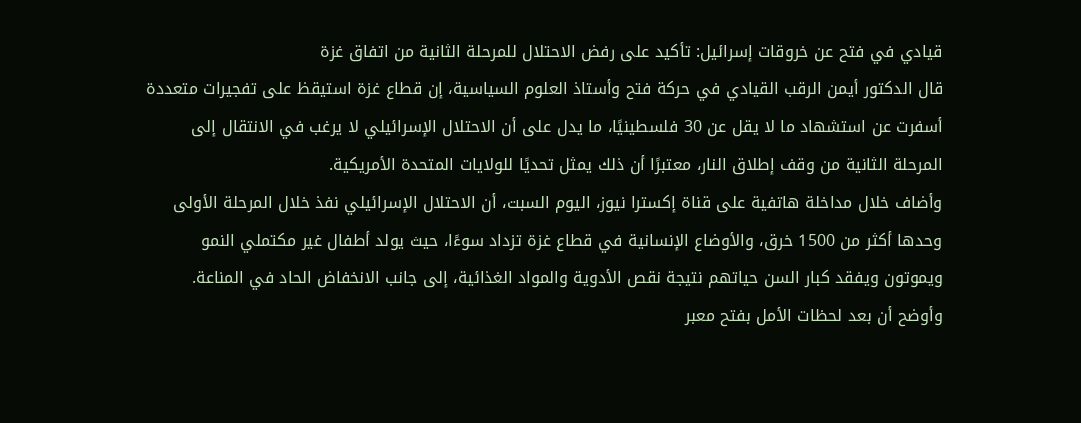قيادي في فتح عن خروقات إسرائيل: تأكيد على رفض الاحتلال للمرحلة الثانية من اتفاق غزة
قال الدكتور أيمن الرقب القيادي في حركة فتح وأستاذ العلوم السياسية، إن قطاع غزة استيقظ على تفجيرات متعددة أسفرت عن استشهاد ما لا يقل عن 30 فلسطينيًا، ما يدل على أن الاحتلال الإسرائيلي لا يرغب في الانتقال إلى المرحلة الثانية من وقف إطلاق النار، معتبرًا أن ذلك يمثل تحديًا للولايات المتحدة الأمريكية.
وأضاف خلال مداخلة هاتفية على قناة إكسترا نيوز، اليوم السبت، أن الاحتلال الإسرائيلي نفذ خلال المرحلة الأولى وحدها أكثر من 1500 خرق، والأوضاع الإنسانية في قطاع غزة تزداد سوءًا، حيث يولد أطفال غير مكتملي النمو ويموتون ويفقد كبار السن حياتهم نتيجة نقص الأدوية والمواد الغذائية، إلى جانب الانخفاض الحاد في المناعة.
وأوضح أن بعد لحظات الأمل بفتح معبر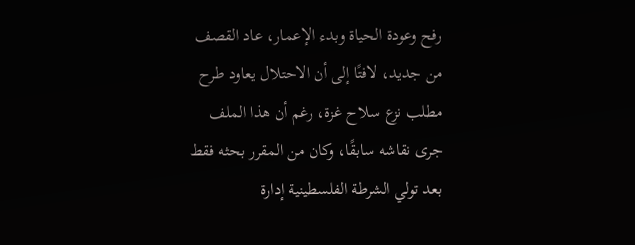رفح وعودة الحياة وبدء الإعمار، عاد القصف من جديد، لافتًا إلى أن الاحتلال يعاود طرح مطلب نزع سلاح غزة، رغم أن هذا الملف جرى نقاشه سابقًا، وكان من المقرر بحثه فقط بعد تولي الشرطة الفلسطينية إدارة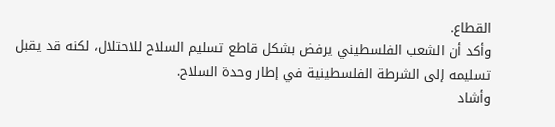القطاع.
وأكد أن الشعب الفلسطيني يرفض بشكل قاطع تسليم السلاح للاحتلال، لكنه قد يقبل تسليمه إلى الشرطة الفلسطينية في إطار وحدة السلاح.
وأشاد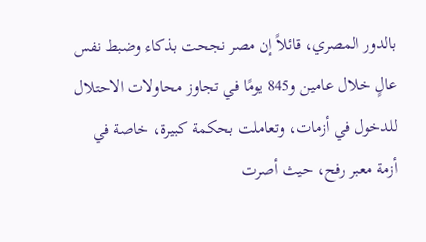بالدور المصري، قائلاً إن مصر نجحت بذكاء وضبط نفس عالٍ خلال عامين و845 يومًا في تجاوز محاولات الاحتلال للدخول في أزمات، وتعاملت بحكمة كبيرة، خاصة في أزمة معبر رفح، حيث أصرت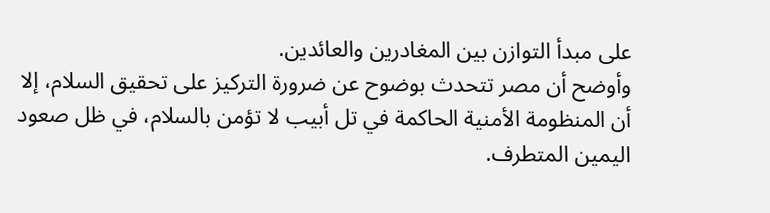على مبدأ التوازن بين المغادرين والعائدين.
وأوضح أن مصر تتحدث بوضوح عن ضرورة التركيز على تحقيق السلام، إلا أن المنظومة الأمنية الحاكمة في تل أبيب لا تؤمن بالسلام، في ظل صعود اليمين المتطرف.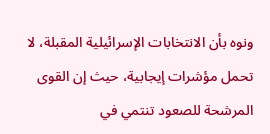ونوه بأن الانتخابات الإسرائيلية المقبلة، لا تحمل مؤشرات إيجابية، حيث إن القوى المرشحة للصعود تنتمي في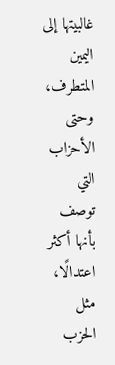غالبيتها إلى اليمين المتطرف، وحتى الأحزاب التي توصف بأنها أكثر اعتدالًا، مثل الحزب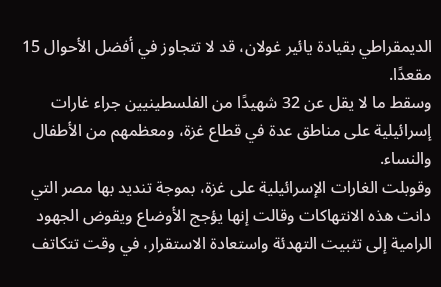الديمقراطي بقيادة يائير غولان، قد لا تتجاوز في أفضل الأحوال 15 مقعدًا.
وسقط ما لا يقل عن 32 شهيدًا من الفلسطينيين جراء غارات إسرائيلية على مناطق عدة في قطاع غزة، ومعظمهم من الأطفال والنساء.
وقوبلت الغارات الإسرائيلية على غزة، بموجة تنديد بها مصر التي دانت هذه الانتهاكات وقالت إنها يؤجج الأوضاع ويقوض الجهود الرامية إلى تثبيت التهدئة واستعادة الاستقرار، في وقت تتكاتف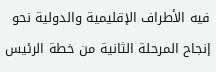فيه الأطراف الإقليمية والدولية نحو إنجاح المرحلة الثانية من خطة الرئيس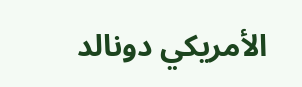الأمريكي دونالد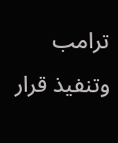ترامب وتنفيذ قرار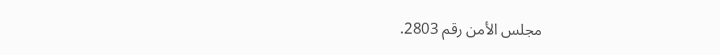مجلس الأمن رقم 2803.